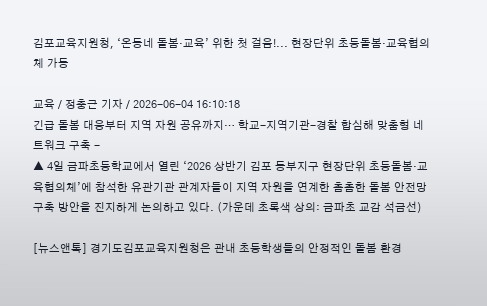김포교육지원청, ‘온동네 돌봄·교육’ 위한 첫 걸음!... 현장단위 초등돌봄·교육협의체 가동

교육 / 정충근 기자 / 2026-06-04 16:10:18
긴급 돌봄 대응부터 지역 자원 공유까지… 학교-지역기관-경찰 합심해 맞춤형 네트워크 구축 -
▲ 4일 금파초등학교에서 열린 ‘2026 상반기 김포 동부지구 현장단위 초등돌봄·교육협의체’에 참석한 유관기관 관계자들이 지역 자원을 연계한 촘촘한 돌봄 안전망 구축 방안을 진지하게 논의하고 있다. (가운데 초록색 상의: 금파초 교감 석금선)

[뉴스앤톡] 경기도김포교육지원청은 관내 초등학생들의 안정적인 돌봄 환경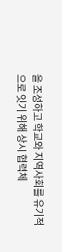을 조성하고 학교와 지역사회를 유기적으로 잇기 위해 상시 협력체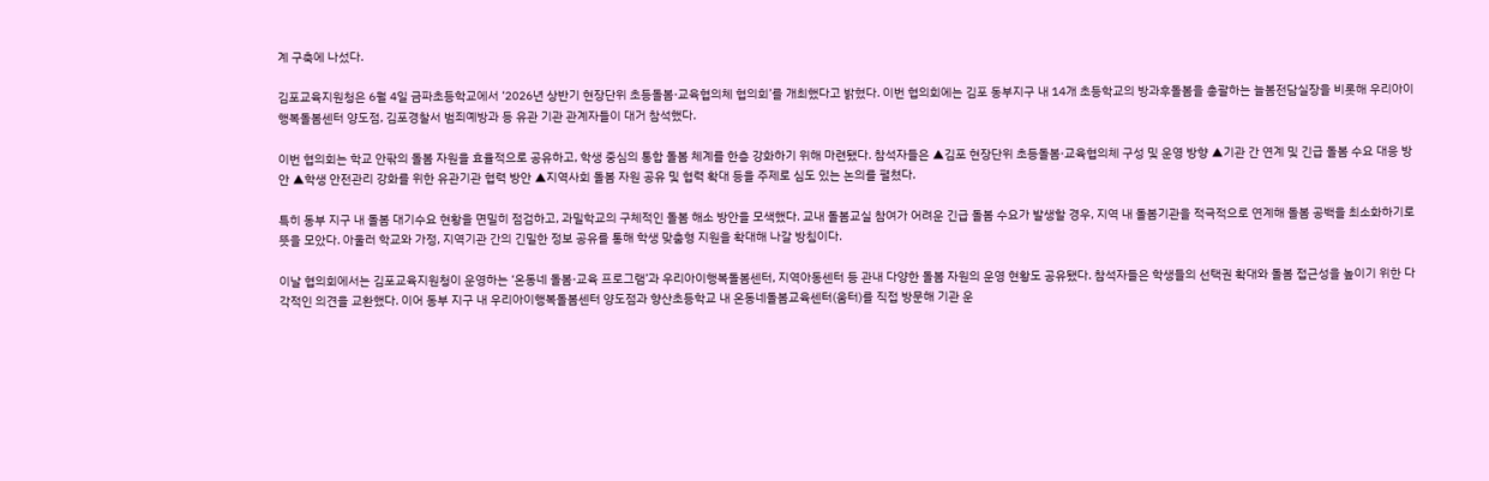계 구축에 나섰다.

김포교육지원청은 6월 4일 금파초등학교에서 ‘2026년 상반기 현장단위 초등돌봄·교육협의체 협의회’를 개최했다고 밝혔다. 이번 협의회에는 김포 동부지구 내 14개 초등학교의 방과후돌봄을 총괄하는 늘봄전담실장을 비롯해 우리아이행복돌봄센터 양도점, 김포경찰서 범죄예방과 등 유관 기관 관계자들이 대거 참석했다.

이번 협의회는 학교 안팎의 돌봄 자원을 효율적으로 공유하고, 학생 중심의 통합 돌봄 체계를 한층 강화하기 위해 마련됐다. 참석자들은 ▲김포 현장단위 초등돌봄·교육협의체 구성 및 운영 방향 ▲기관 간 연계 및 긴급 돌봄 수요 대응 방안 ▲학생 안전관리 강화를 위한 유관기관 협력 방안 ▲지역사회 돌봄 자원 공유 및 협력 확대 등을 주제로 심도 있는 논의를 펼쳤다.

특히 동부 지구 내 돌봄 대기수요 현황을 면밀히 점검하고, 과밀학교의 구체적인 돌봄 해소 방안을 모색했다. 교내 돌봄교실 참여가 어려운 긴급 돌봄 수요가 발생할 경우, 지역 내 돌봄기관을 적극적으로 연계해 돌봄 공백을 최소화하기로 뜻을 모았다. 아울러 학교와 가정, 지역기관 간의 긴밀한 정보 공유를 통해 학생 맞춤형 지원을 확대해 나갈 방침이다.

이날 협의회에서는 김포교육지원청이 운영하는 ‘온동네 돌봄·교육 프로그램’과 우리아이행복돌봄센터, 지역아동센터 등 관내 다양한 돌봄 자원의 운영 현황도 공유됐다. 참석자들은 학생들의 선택권 확대와 돌봄 접근성을 높이기 위한 다각적인 의견을 교환했다. 이어 동부 지구 내 우리아이행복돌봄센터 양도점과 향산초등학교 내 온동네돌봄교육센터(움터)를 직접 방문해 기관 운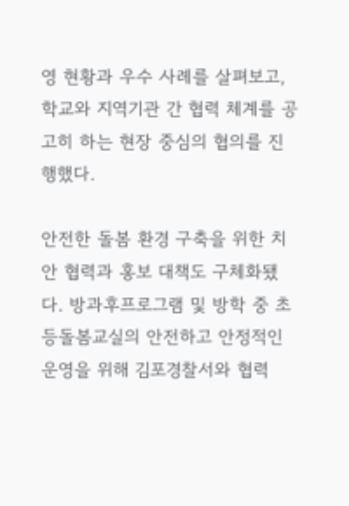영 현황과 우수 사례를 살펴보고, 학교와 지역기관 간 협력 체계를 공고히 하는 현장 중심의 협의를 진행했다.

안전한 돌봄 환경 구축을 위한 치안 협력과 홍보 대책도 구체화됐다. 방과후프로그램 및 방학 중 초등돌봄교실의 안전하고 안정적인 운영을 위해 김포경찰서와 협력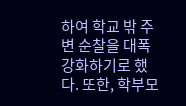하여 학교 밖 주변 순찰을 대폭 강화하기로 했다. 또한, 학부모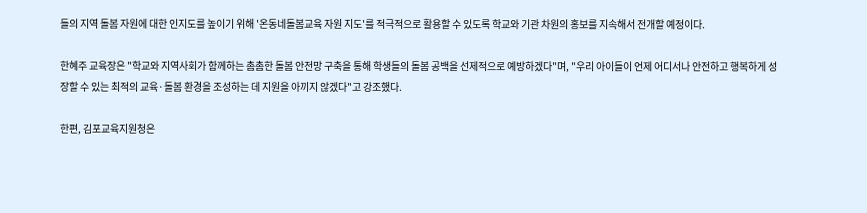들의 지역 돌봄 자원에 대한 인지도를 높이기 위해 '온동네돌봄교육 자원 지도'를 적극적으로 활용할 수 있도록 학교와 기관 차원의 홍보를 지속해서 전개할 예정이다.

한혜주 교육장은 "학교와 지역사회가 함께하는 촘촘한 돌봄 안전망 구축을 통해 학생들의 돌봄 공백을 선제적으로 예방하겠다"며, "우리 아이들이 언제 어디서나 안전하고 행복하게 성장할 수 있는 최적의 교육·돌봄 환경을 조성하는 데 지원을 아끼지 않겠다"고 강조했다.

한편, 김포교육지원청은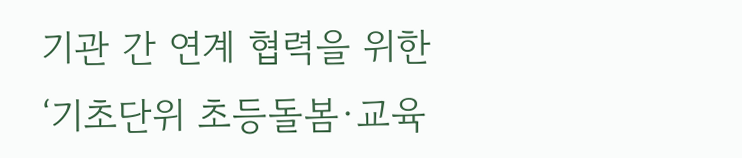기관 간 연계 협력을 위한 ‘기초단위 초등돌봄·교육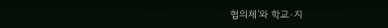협의체’와 학교·지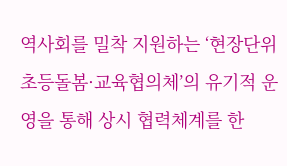역사회를 밀착 지원하는 ‘현장단위 초등돌봄·교육협의체’의 유기적 운영을 통해 상시 협력체계를 한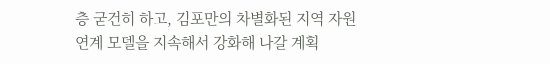층 굳건히 하고, 김포만의 차별화된 지역 자원 연계 모델을 지속해서 강화해 나갈 계획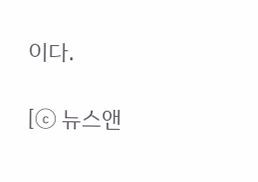이다.

[ⓒ 뉴스앤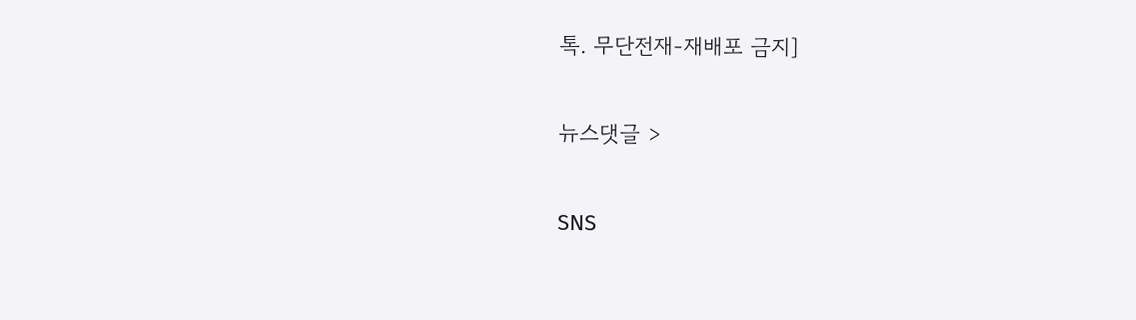톡. 무단전재-재배포 금지]

뉴스댓글 >

SNS